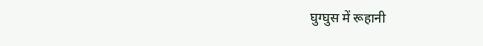घुग्घुस में रूहानी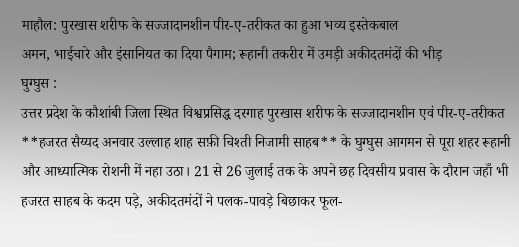माहौल: पुरखास शरीफ के सज्जादानशीन पीर-ए-तरीकत का हुआ भव्य इस्तेकबाल
अमन, भाईचारे और इंसानियत का दिया पैगाम; रूहानी तकरीर में उमड़ी अकीदतमंदों की भीड़
घुग्घुस :
उत्तर प्रदेश के कौशांबी जिला स्थित विश्वप्रसिद्ध दरगाह पुरखास शरीफ के सज्जादानशीन एवं पीर-ए-तरीकत **हजरत सैय्यद अनवार उल्लाह शाह सफ़ी चिश्ती निजामी साहब** के घुग्घुस आगमन से पूरा शहर रूहानी और आध्यात्मिक रोशनी में नहा उठा। 21 से 26 जुलाई तक के अपने छह दिवसीय प्रवास के दौरान जहाँ भी हजरत साहब के कदम पड़े, अकीदतमंदों ने पलक-पावड़े बिछाकर फूल-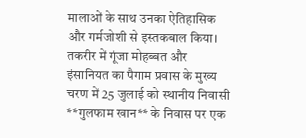मालाओं के साथ उनका ऐतिहासिक और गर्मजोशी से इस्तकबाल किया।
तकरीर में गूंजा मोहब्बत और इंसानियत का पैगाम प्रवास के मुख्य चरण में 25 जुलाई को स्थानीय निवासी **गुलफाम खान** के निवास पर एक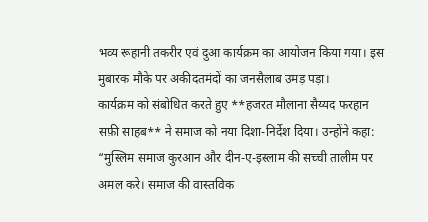भव्य रूहानी तकरीर एवं दुआ कार्यक्रम का आयोजन किया गया। इस मुबारक मौके पर अकीदतमंदों का जनसैलाब उमड़ पड़ा।
कार्यक्रम को संबोधित करते हुए **हजरत मौलाना सैय्यद फरहान सफ़ी साहब** ने समाज को नया दिशा-निर्देश दिया। उन्होंने कहा:
“मुस्लिम समाज कुरआन और दीन-ए-इस्लाम की सच्ची तालीम पर अमल करे। समाज की वास्तविक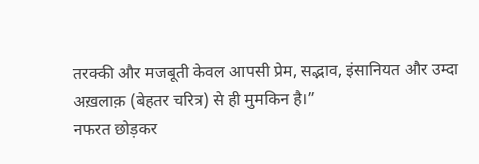तरक्की और मजबूती केवल आपसी प्रेम, सद्भाव, इंसानियत और उम्दा अख़लाक़ (बेहतर चरित्र) से ही मुमकिन है।”
नफरत छोड़कर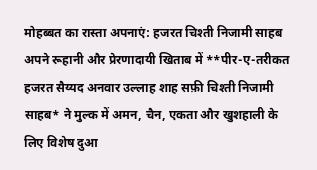मोहब्बत का रास्ता अपनाएं: हजरत चिश्ती निजामी साहब
अपने रूहानी और प्रेरणादायी खिताब में **पीर-ए-तरीकत हजरत सैय्यद अनवार उल्लाह शाह सफ़ी चिश्ती निजामी साहब* ने मुल्क में अमन, चैन, एकता और खुशहाली के लिए विशेष दुआ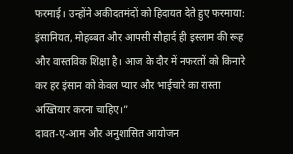फरमाई। उन्होंने अकीदतमंदों को हिदायत देते हुए फरमाया:
इंसानियत, मोहब्बत और आपसी सौहार्द ही इस्लाम की रूह और वास्तविक शिक्षा है। आज के दौर में नफरतों को किनारे कर हर इंसान को केवल प्यार और भाईचारे का रास्ता अख्तियार करना चाहिए।”
दावत-ए-आम और अनुशासित आयोजन